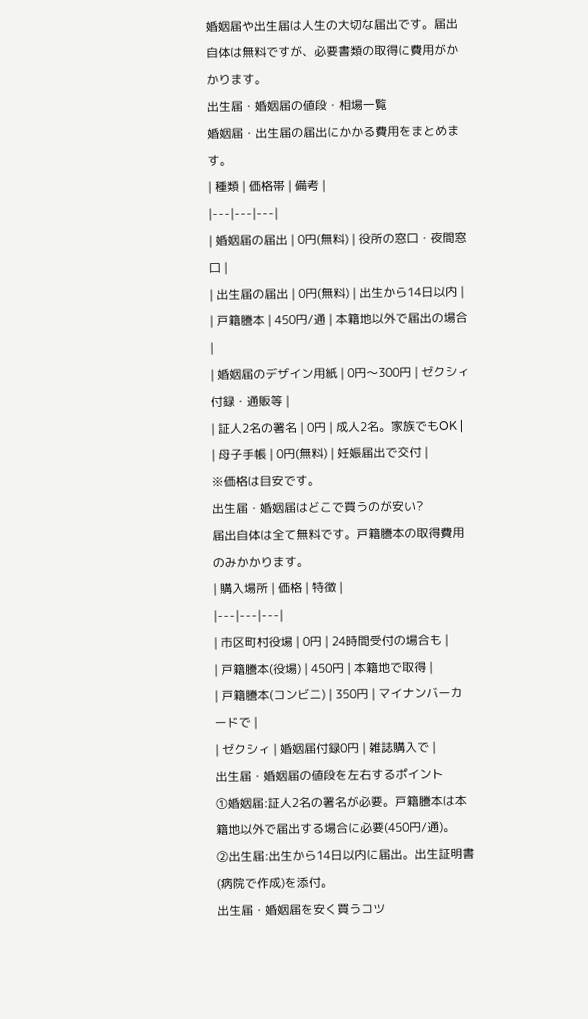婚姻届や出生届は人生の大切な届出です。届出自体は無料ですが、必要書類の取得に費用がかかります。
出生届・婚姻届の値段・相場一覧
婚姻届・出生届の届出にかかる費用をまとめます。
| 種類 | 価格帯 | 備考 |
|---|---|---|
| 婚姻届の届出 | 0円(無料) | 役所の窓口・夜間窓口 |
| 出生届の届出 | 0円(無料) | 出生から14日以内 |
| 戸籍謄本 | 450円/通 | 本籍地以外で届出の場合 |
| 婚姻届のデザイン用紙 | 0円〜300円 | ゼクシィ付録・通販等 |
| 証人2名の署名 | 0円 | 成人2名。家族でもOK |
| 母子手帳 | 0円(無料) | 妊娠届出で交付 |
※価格は目安です。
出生届・婚姻届はどこで買うのが安い?
届出自体は全て無料です。戸籍謄本の取得費用のみかかります。
| 購入場所 | 価格 | 特徴 |
|---|---|---|
| 市区町村役場 | 0円 | 24時間受付の場合も |
| 戸籍謄本(役場) | 450円 | 本籍地で取得 |
| 戸籍謄本(コンビニ) | 350円 | マイナンバーカードで |
| ゼクシィ | 婚姻届付録0円 | 雑誌購入で |
出生届・婚姻届の値段を左右するポイント
①婚姻届:証人2名の署名が必要。戸籍謄本は本籍地以外で届出する場合に必要(450円/通)。
②出生届:出生から14日以内に届出。出生証明書(病院で作成)を添付。
出生届・婚姻届を安く買うコツ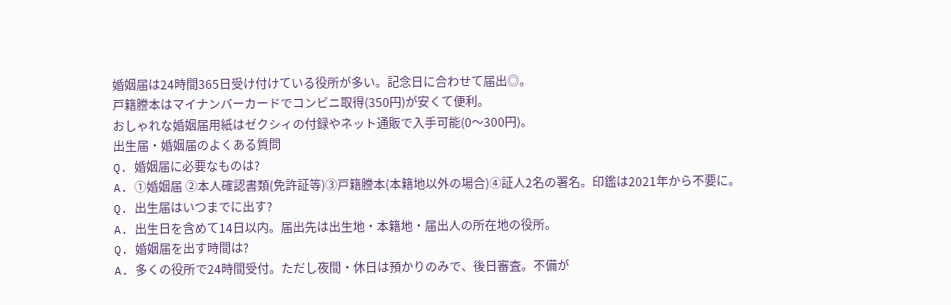婚姻届は24時間365日受け付けている役所が多い。記念日に合わせて届出◎。
戸籍謄本はマイナンバーカードでコンビニ取得(350円)が安くて便利。
おしゃれな婚姻届用紙はゼクシィの付録やネット通販で入手可能(0〜300円)。
出生届・婚姻届のよくある質問
Q. 婚姻届に必要なものは?
A. ①婚姻届 ②本人確認書類(免許証等)③戸籍謄本(本籍地以外の場合)④証人2名の署名。印鑑は2021年から不要に。
Q. 出生届はいつまでに出す?
A. 出生日を含めて14日以内。届出先は出生地・本籍地・届出人の所在地の役所。
Q. 婚姻届を出す時間は?
A. 多くの役所で24時間受付。ただし夜間・休日は預かりのみで、後日審査。不備が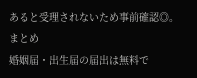あると受理されないため事前確認◎。
まとめ
婚姻届・出生届の届出は無料で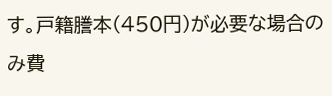す。戸籍謄本(450円)が必要な場合のみ費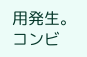用発生。コンビ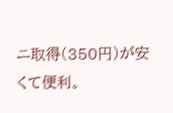ニ取得(350円)が安くて便利。